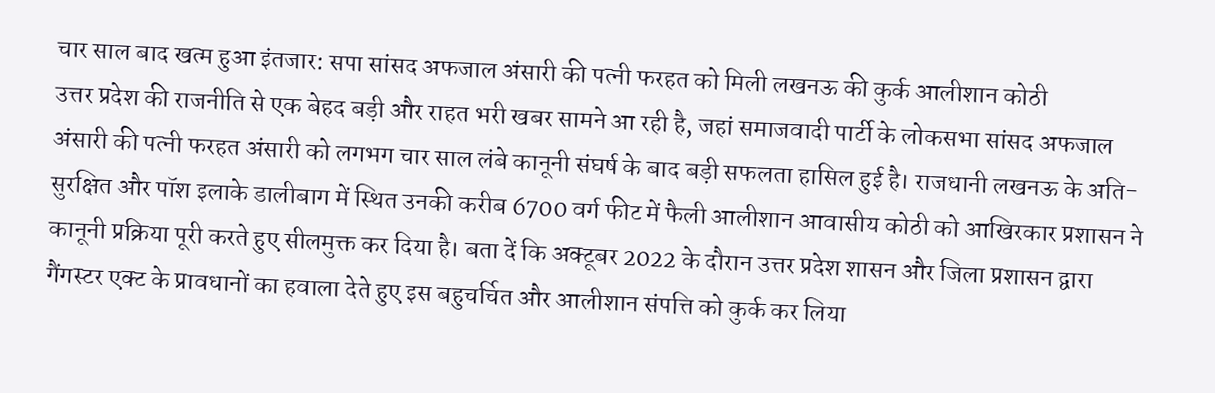चार साल बाद खत्म हुआ इंतजार: सपा सांसद अफजाल अंसारी की पत्नी फरहत को मिली लखनऊ की कुर्क आलीशान कोठी
उत्तर प्रदेश की राजनीति से एक बेहद बड़ी और राहत भरी खबर सामने आ रही है, जहां समाजवादी पार्टी के लोकसभा सांसद अफजाल अंसारी की पत्नी फरहत अंसारी को लगभग चार साल लंबे कानूनी संघर्ष के बाद बड़ी सफलता हासिल हुई है। राजधानी लखनऊ के अति-सुरक्षित और पॉश इलाके डालीबाग में स्थित उनकी करीब 6700 वर्ग फीट में फैली आलीशान आवासीय कोठी को आखिरकार प्रशासन ने कानूनी प्रक्रिया पूरी करते हुए सीलमुक्त कर दिया है। बता दें कि अक्टूबर 2022 के दौरान उत्तर प्रदेश शासन और जिला प्रशासन द्वारा गैंगस्टर एक्ट के प्रावधानों का हवाला देते हुए इस बहुचर्चित और आलीशान संपत्ति को कुर्क कर लिया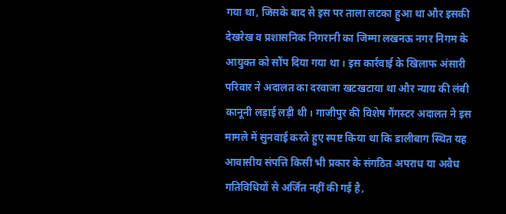गया था, जिसके बाद से इस पर ताला लटका हुआ था और इसकी देखरेख व प्रशासनिक निगरानी का जिम्मा लखनऊ नगर निगम के आयुक्त को सौंप दिया गया था। इस कार्रवाई के खिलाफ अंसारी परिवार ने अदालत का दरवाजा खटखटाया था और न्याय की लंबी कानूनी लड़ाई लड़ी थी। गाजीपुर की विशेष गैंगस्टर अदालत ने इस मामले में सुनवाई करते हुए स्पष्ट किया था कि डालीबाग स्थित यह आवासीय संपत्ति किसी भी प्रकार के संगठित अपराध या अवैध गतिविधियों से अर्जित नहीं की गई है,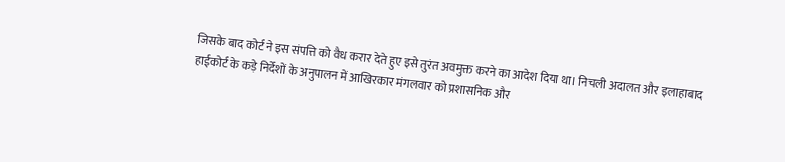जिसके बाद कोर्ट ने इस संपत्ति को वैध करार देते हुए इसे तुरंत अवमुक्त करने का आदेश दिया था। निचली अदालत और इलाहाबाद हाईकोर्ट के कड़े निर्देशों के अनुपालन में आखिरकार मंगलवार को प्रशासनिक और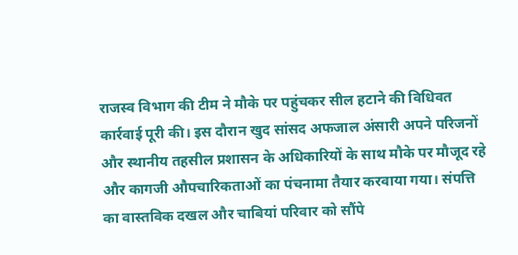राजस्व विभाग की टीम ने मौके पर पहुंचकर सील हटाने की विधिवत कार्रवाई पूरी की। इस दौरान खुद सांसद अफजाल अंसारी अपने परिजनों और स्थानीय तहसील प्रशासन के अधिकारियों के साथ मौके पर मौजूद रहे और कागजी औपचारिकताओं का पंचनामा तैयार करवाया गया। संपत्ति का वास्तविक दखल और चाबियां परिवार को सौंपे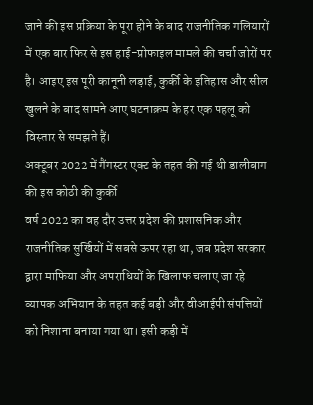जाने की इस प्रक्रिया के पूरा होने के बाद राजनीतिक गलियारों में एक बार फिर से इस हाई-प्रोफाइल मामले की चर्चा जोरों पर है। आइए इस पूरी कानूनी लड़ाई, कुर्की के इतिहास और सील खुलने के बाद सामने आए घटनाक्रम के हर एक पहलू को विस्तार से समझते हैं।
अक्टूबर 2022 में गैंगस्टर एक्ट के तहत की गई थी डालीबाग की इस कोठी की कुर्की
वर्ष 2022 का वह दौर उत्तर प्रदेश की प्रशासनिक और राजनीतिक सुर्खियों में सबसे ऊपर रहा था, जब प्रदेश सरकार द्वारा माफिया और अपराधियों के खिलाफ चलाए जा रहे व्यापक अभियान के तहत कई बड़ी और वीआईपी संपत्तियों को निशाना बनाया गया था। इसी कड़ी में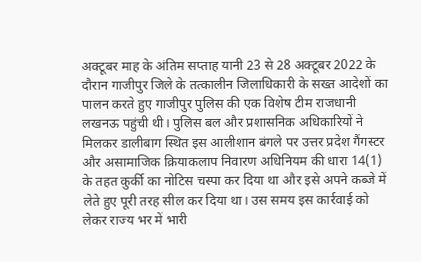अक्टूबर माह के अंतिम सप्ताह यानी 23 से 28 अक्टूबर 2022 के दौरान गाजीपुर जिले के तत्कालीन जिलाधिकारी के सख्त आदेशों का पालन करते हुए गाजीपुर पुलिस की एक विशेष टीम राजधानी लखनऊ पहुंची थी। पुलिस बल और प्रशासनिक अधिकारियों ने मिलकर डालीबाग स्थित इस आलीशान बंगले पर उत्तर प्रदेश गैंगस्टर और असामाजिक क्रियाकलाप निवारण अधिनियम की धारा 14(1) के तहत कुर्की का नोटिस चस्पा कर दिया था और इसे अपने कब्जे में लेते हुए पूरी तरह सील कर दिया था। उस समय इस कार्रवाई को लेकर राज्य भर में भारी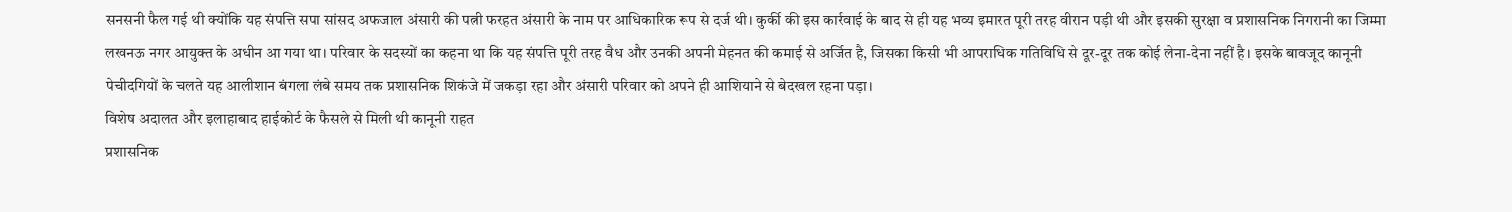सनसनी फैल गई थी क्योंकि यह संपत्ति सपा सांसद अफजाल अंसारी की पत्नी फरहत अंसारी के नाम पर आधिकारिक रूप से दर्ज थी। कुर्की की इस कार्रवाई के बाद से ही यह भव्य इमारत पूरी तरह वीरान पड़ी थी और इसकी सुरक्षा व प्रशासनिक निगरानी का जिम्मा लखनऊ नगर आयुक्त के अधीन आ गया था। परिवार के सदस्यों का कहना था कि यह संपत्ति पूरी तरह वैध और उनकी अपनी मेहनत की कमाई से अर्जित है, जिसका किसी भी आपराधिक गतिविधि से दूर-दूर तक कोई लेना-देना नहीं है। इसके बावजूद कानूनी पेचीदगियों के चलते यह आलीशान बंगला लंबे समय तक प्रशासनिक शिकंजे में जकड़ा रहा और अंसारी परिवार को अपने ही आशियाने से बेदखल रहना पड़ा।
विशेष अदालत और इलाहाबाद हाईकोर्ट के फैसले से मिली थी कानूनी राहत
प्रशासनिक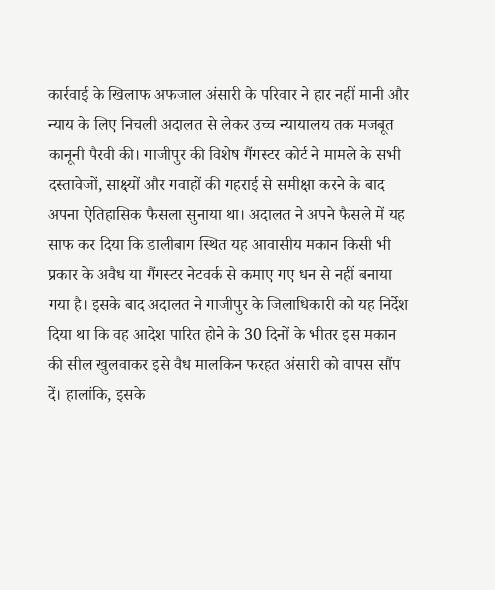कार्रवाई के खिलाफ अफजाल अंसारी के परिवार ने हार नहीं मानी और न्याय के लिए निचली अदालत से लेकर उच्च न्यायालय तक मजबूत कानूनी पैरवी की। गाजीपुर की विशेष गैंगस्टर कोर्ट ने मामले के सभी दस्तावेजों, साक्ष्यों और गवाहों की गहराई से समीक्षा करने के बाद अपना ऐतिहासिक फैसला सुनाया था। अदालत ने अपने फैसले में यह साफ कर दिया कि डालीबाग स्थित यह आवासीय मकान किसी भी प्रकार के अवैध या गैंगस्टर नेटवर्क से कमाए गए धन से नहीं बनाया गया है। इसके बाद अदालत ने गाजीपुर के जिलाधिकारी को यह निर्देश दिया था कि वह आदेश पारित होने के 30 दिनों के भीतर इस मकान की सील खुलवाकर इसे वैध मालकिन फरहत अंसारी को वापस सौंप दें। हालांकि, इसके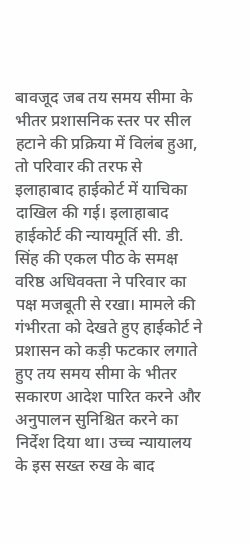बावजूद जब तय समय सीमा के भीतर प्रशासनिक स्तर पर सील हटाने की प्रक्रिया में विलंब हुआ, तो परिवार की तरफ से इलाहाबाद हाईकोर्ट में याचिका दाखिल की गई। इलाहाबाद हाईकोर्ट की न्यायमूर्ति सी. डी. सिंह की एकल पीठ के समक्ष वरिष्ठ अधिवक्ता ने परिवार का पक्ष मजबूती से रखा। मामले की गंभीरता को देखते हुए हाईकोर्ट ने प्रशासन को कड़ी फटकार लगाते हुए तय समय सीमा के भीतर सकारण आदेश पारित करने और अनुपालन सुनिश्चित करने का निर्देश दिया था। उच्च न्यायालय के इस सख्त रुख के बाद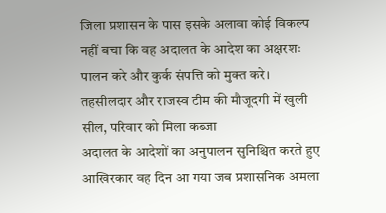जिला प्रशासन के पास इसके अलावा कोई विकल्प नहीं बचा कि वह अदालत के आदेश का अक्षरशः पालन करे और कुर्क संपत्ति को मुक्त करे।
तहसीलदार और राजस्व टीम की मौजूदगी में खुली सील, परिवार को मिला कब्जा
अदालत के आदेशों का अनुपालन सुनिश्चित करते हुए आखिरकार वह दिन आ गया जब प्रशासनिक अमला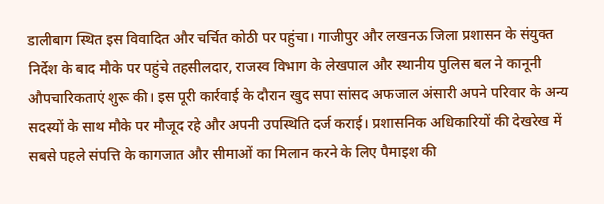डालीबाग स्थित इस विवादित और चर्चित कोठी पर पहुंचा। गाजीपुर और लखनऊ जिला प्रशासन के संयुक्त निर्देश के बाद मौके पर पहुंचे तहसीलदार, राजस्व विभाग के लेखपाल और स्थानीय पुलिस बल ने कानूनी औपचारिकताएं शुरू की। इस पूरी कार्रवाई के दौरान खुद सपा सांसद अफजाल अंसारी अपने परिवार के अन्य सदस्यों के साथ मौके पर मौजूद रहे और अपनी उपस्थिति दर्ज कराई। प्रशासनिक अधिकारियों की देखरेख में सबसे पहले संपत्ति के कागजात और सीमाओं का मिलान करने के लिए पैमाइश की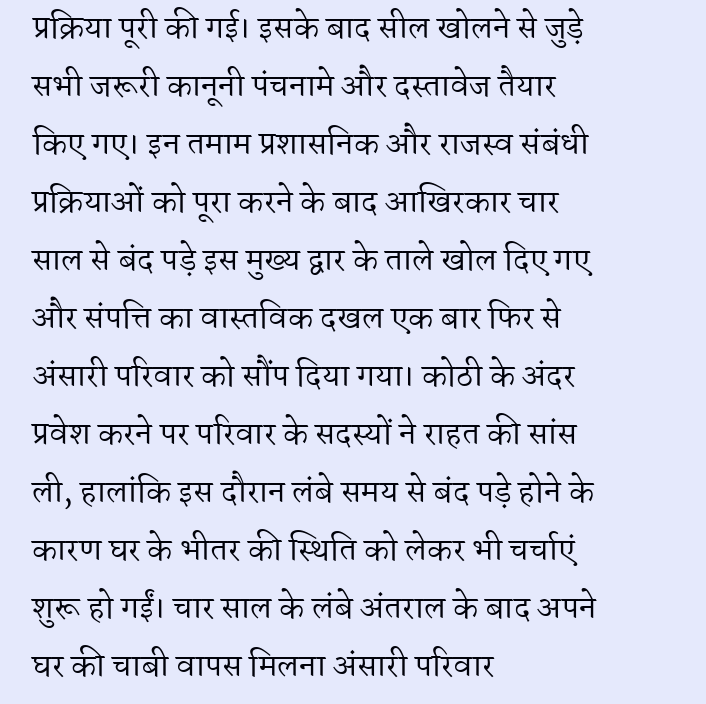प्रक्रिया पूरी की गई। इसके बाद सील खोलने से जुड़े सभी जरूरी कानूनी पंचनामे और दस्तावेज तैयार किए गए। इन तमाम प्रशासनिक और राजस्व संबंधी प्रक्रियाओं को पूरा करने के बाद आखिरकार चार साल से बंद पड़े इस मुख्य द्वार के ताले खोल दिए गए और संपत्ति का वास्तविक दखल एक बार फिर से अंसारी परिवार को सौंप दिया गया। कोठी के अंदर प्रवेश करने पर परिवार के सदस्यों ने राहत की सांस ली, हालांकि इस दौरान लंबे समय से बंद पड़े होने के कारण घर के भीतर की स्थिति को लेकर भी चर्चाएं शुरू हो गईं। चार साल के लंबे अंतराल के बाद अपने घर की चाबी वापस मिलना अंसारी परिवार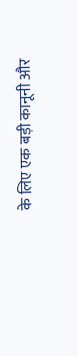के लिए एक बड़ी कानूनी और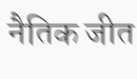नैतिक जीत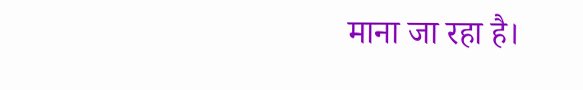माना जा रहा है।